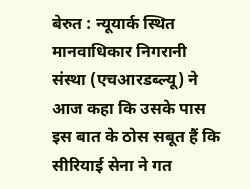बेरुत : न्यूयार्क स्थित मानवाधिकार निगरानी संस्था (एचआरडब्ल्यू) ने आज कहा कि उसके पास इस बात के ठोस सबूत हैं कि सीरियाई सेना ने गत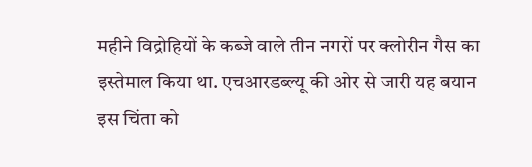महीने विद्रोहियों के कब्जे वाले तीन नगरों पर क्लोरीन गैस का इस्तेमाल किया था. एचआरडब्ल्यू की ओर से जारी यह बयान इस चिंता को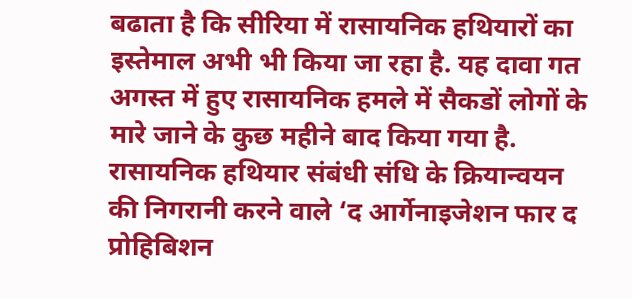बढाता है कि सीरिया में रासायनिक हथियारों का इस्तेमाल अभी भी किया जा रहा है. यह दावा गत अगस्त में हुए रासायनिक हमले में सैकडों लोगों के मारे जाने के कुछ महीने बाद किया गया है.
रासायनिक हथियार संबंधी संधि के क्रियान्वयन की निगरानी करने वाले ‘द आर्गेनाइजेशन फार द प्रोहिबिशन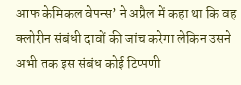आफ केमिकल वेपन्स’ ने अप्रैल में कहा था कि वह क्लोरीन संबंधी दावों की जांच करेगा लेकिन उसने अभी तक इस संबंध कोई टिप्पणी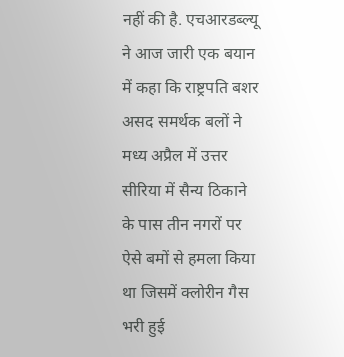नहीं की है. एचआरडब्ल्यू ने आज जारी एक बयान में कहा कि राष्ट्रपति बशर असद समर्थक बलों ने मध्य अप्रैल में उत्तर सीरिया में सैन्य ठिकाने के पास तीन नगरों पर ऐसे बमों से हमला किया था जिसमें क्लोरीन गैस भरी हुई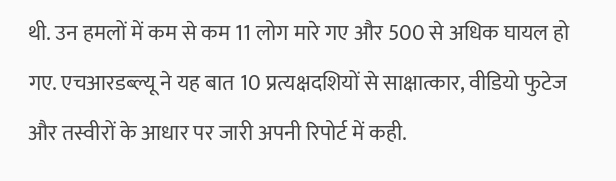थी. उन हमलों में कम से कम 11 लोग मारे गए और 500 से अधिक घायल हो गए. एचआरडब्ल्यू ने यह बात 10 प्रत्यक्षदशियों से साक्षात्कार, वीडियो फुटेज और तस्वीरों के आधार पर जारी अपनी रिपोर्ट में कही.